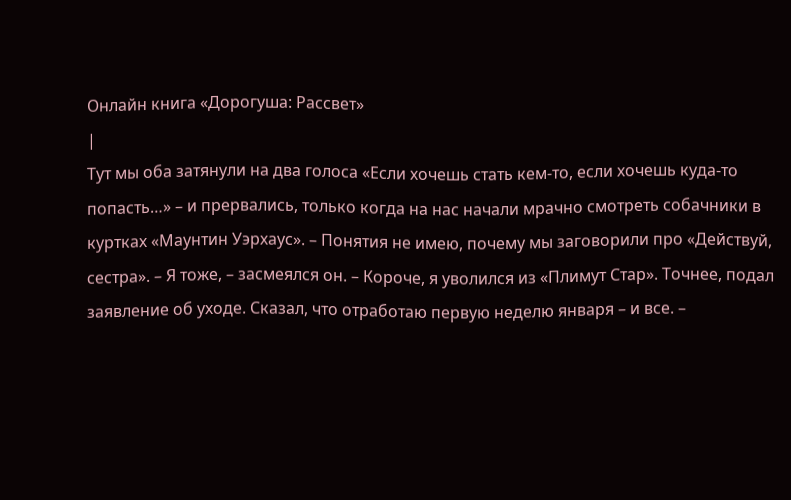Онлайн книга «Дорогуша: Рассвет»
|
Тут мы оба затянули на два голоса «Если хочешь стать кем-то, если хочешь куда-то попасть…» – и прервались, только когда на нас начали мрачно смотреть собачники в куртках «Маунтин Уэрхаус». – Понятия не имею, почему мы заговорили про «Действуй, сестра». – Я тоже, – засмеялся он. – Короче, я уволился из «Плимут Стар». Точнее, подал заявление об уходе. Сказал, что отработаю первую неделю января – и все. –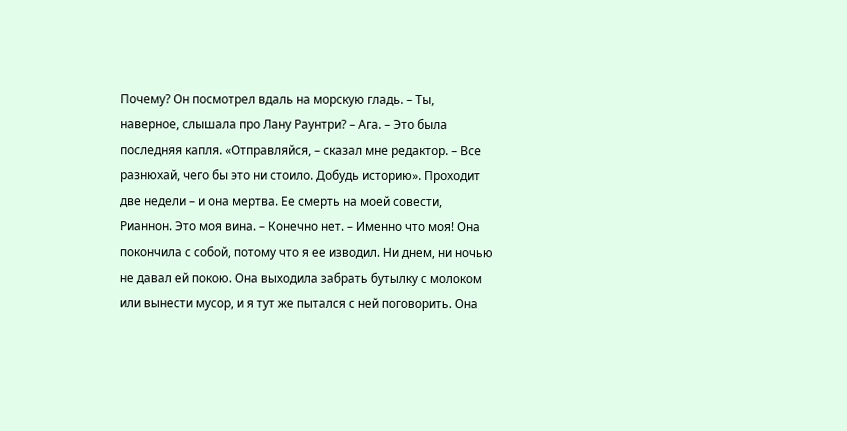Почему? Он посмотрел вдаль на морскую гладь. – Ты, наверное, слышала про Лану Раунтри? – Ага. – Это была последняя капля. «Отправляйся, – сказал мне редактор. – Все разнюхай, чего бы это ни стоило. Добудь историю». Проходит две недели – и она мертва. Ее смерть на моей совести, Рианнон. Это моя вина. – Конечно нет. – Именно что моя! Она покончила с собой, потому что я ее изводил. Ни днем, ни ночью не давал ей покою. Она выходила забрать бутылку с молоком или вынести мусор, и я тут же пытался с ней поговорить. Она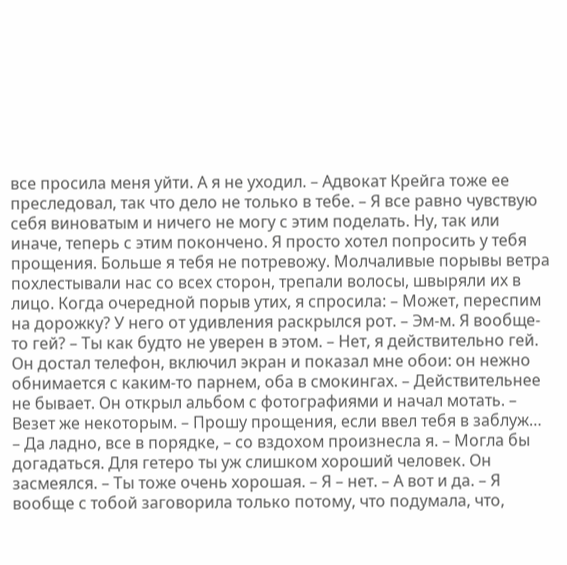все просила меня уйти. А я не уходил. – Адвокат Крейга тоже ее преследовал, так что дело не только в тебе. – Я все равно чувствую себя виноватым и ничего не могу с этим поделать. Ну, так или иначе, теперь с этим покончено. Я просто хотел попросить у тебя прощения. Больше я тебя не потревожу. Молчаливые порывы ветра похлестывали нас со всех сторон, трепали волосы, швыряли их в лицо. Когда очередной порыв утих, я спросила: – Может, переспим на дорожку? У него от удивления раскрылся рот. – Эм-м. Я вообще-то гей? – Ты как будто не уверен в этом. – Нет, я действительно гей. Он достал телефон, включил экран и показал мне обои: он нежно обнимается с каким-то парнем, оба в смокингах. – Действительнее не бывает. Он открыл альбом с фотографиями и начал мотать. – Везет же некоторым. – Прошу прощения, если ввел тебя в заблуж… – Да ладно, все в порядке, – со вздохом произнесла я. – Могла бы догадаться. Для гетеро ты уж слишком хороший человек. Он засмеялся. – Ты тоже очень хорошая. – Я – нет. – А вот и да. – Я вообще с тобой заговорила только потому, что подумала, что,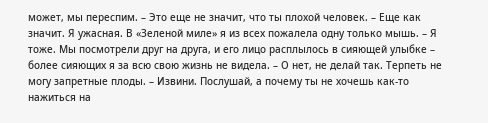может, мы переспим. – Это еще не значит, что ты плохой человек. – Еще как значит. Я ужасная. В «Зеленой миле» я из всех пожалела одну только мышь. – Я тоже. Мы посмотрели друг на друга, и его лицо расплылось в сияющей улыбке – более сияющих я за всю свою жизнь не видела. – О нет, не делай так. Терпеть не могу запретные плоды. – Извини. Послушай, а почему ты не хочешь как-то нажиться на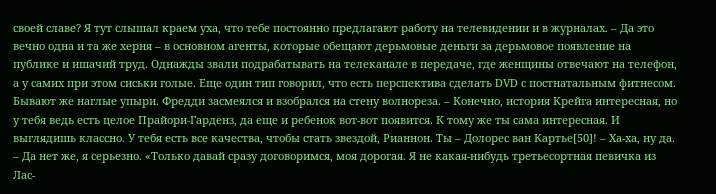своей славе? Я тут слышал краем уха, что тебе постоянно предлагают работу на телевидении и в журналах. – Да это вечно одна и та же херня – в основном агенты, которые обещают дерьмовые деньги за дерьмовое появление на публике и ишачий труд. Однажды звали подрабатывать на телеканале в передаче, где женщины отвечают на телефон, а у самих при этом сиськи голые. Еще один тип говорил, что есть перспектива сделать DVD с постнатальным фитнесом. Бывают же наглые упыри. Фредди засмеялся и взобрался на стену волнореза. – Конечно, история Крейга интересная, но у тебя ведь есть целое Прайори-Гарденз, да еще и ребенок вот-вот появится. К тому же ты сама интересная. И выглядишь классно. У тебя есть все качества, чтобы стать звездой, Рианнон. Ты – Долорес ван Картье[50]! – Ха-ха, ну да. – Да нет же, я серьезно. «Только давай сразу договоримся, моя дорогая. Я не какая-нибудь третьесортная певичка из Лас-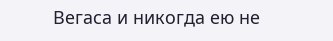Вегаса и никогда ею не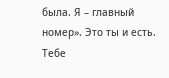была. Я – главный номер». Это ты и есть. Тебе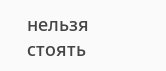нельзя стоять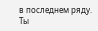в последнем ряду. Ты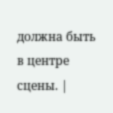должна быть в центре сцены. |